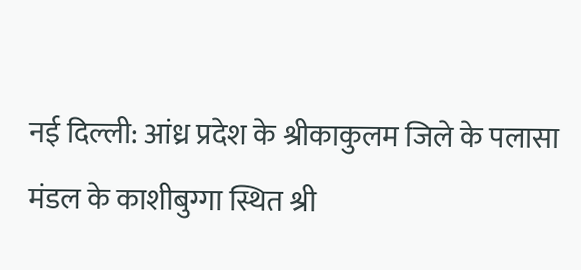नई दिल्ली: आंध्र प्रदेश के श्रीकाकुलम जिले के पलासा मंडल के काशीबुग्गा स्थित श्री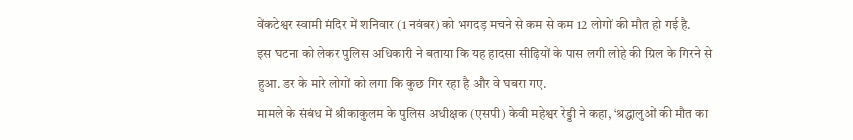वेंकटेश्वर स्वामी मंदिर में शनिवार (1 नवंबर) को भगदड़ मचने से कम से कम 12 लोगों की मौत हो गई है.
इस घटना को लेकर पुलिस अधिकारी ने बताया कि यह हादसा सीढ़ियों के पास लगी लोहे की ग्रिल के गिरने से हुआ. डर के मारे लोगों को लगा कि कुछ गिर रहा है और वे घबरा गए.
मामले के संबंध में श्रीकाकुलम के पुलिस अधीक्षक (एसपी) केवी महेश्वर रेड्डी ने कहा, ‘श्रद्धालुओं की मौत का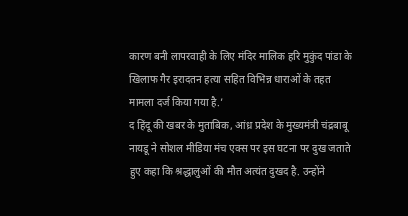कारण बनी लापरवाही के लिए मंदिर मालिक हरि मुकुंद पांडा के खिलाफ गैर इरादतन हत्या सहित विभिन्न धाराओं के तहत मामला दर्ज किया गया है.’
द हिंदू की खबर के मुताबिक, आंध्र प्रदेश के मुख्यमंत्री चंद्रबाबू नायडू ने सोशल मीडिया मंच एक्स पर इस घटना पर दुख जताते हुए कहा कि श्रद्धालुओं की मौत अत्यंत दुखद है. उन्होंने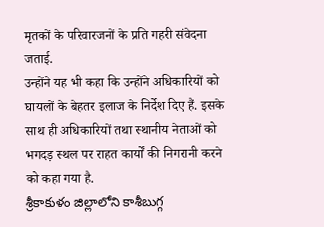मृतकों के परिवारजनों के प्रति गहरी संवेदना जताई.
उन्होंने यह भी कहा कि उन्होंने अधिकारियों को घायलों के बेहतर इलाज के निर्देश दिए हैं. इसके साथ ही अधिकारियों तथा स्थानीय नेताओं को भगदड़ स्थल पर राहत कार्यों की निगरानी करने को कहा गया है.
శ్రీకాకుళం జిల్లాలోని కాశీబుగ్గ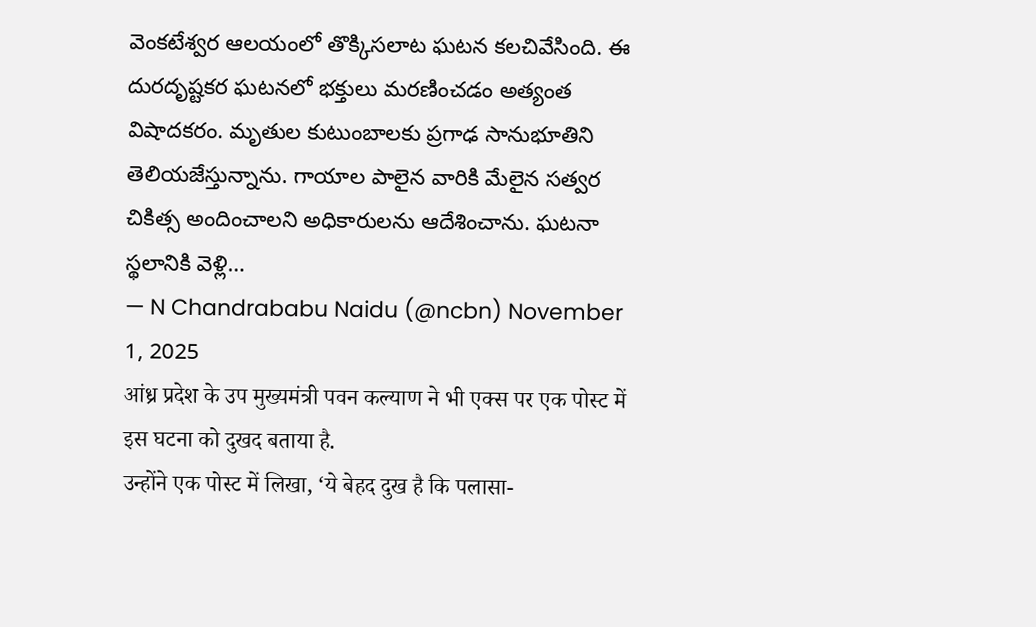వెంకటేశ్వర ఆలయంలో తొక్కిసలాట ఘటన కలచివేసింది. ఈ దురదృష్టకర ఘటనలో భక్తులు మరణించడం అత్యంత విషాదకరం. మృతుల కుటుంబాలకు ప్రగాఢ సానుభూతిని తెలియజేస్తున్నాను. గాయాల పాలైన వారికి మేలైన సత్వర చికిత్స అందించాలని అధికారులను ఆదేశించాను. ఘటనా స్థలానికి వెళ్లి…
— N Chandrababu Naidu (@ncbn) November 1, 2025
आंध्र प्रदेश के उप मुख्यमंत्री पवन कल्याण ने भी एक्स पर एक पोस्ट में इस घटना को दुखद बताया है.
उन्होंने एक पोस्ट में लिखा, ‘ये बेहद दुख है कि पलासा-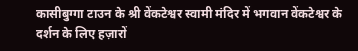कासीबुग्गा टाउन के श्री वेंकटेश्वर स्वामी मंदिर में भगवान वेंकटेश्वर के दर्शन के लिए हज़ारों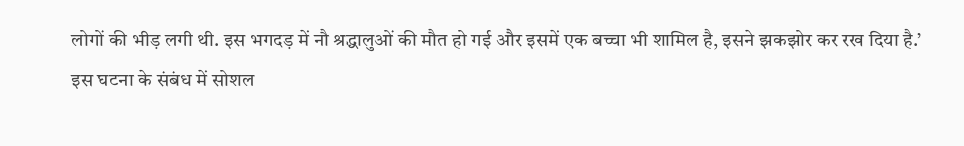लोगों की भीड़ लगी थी. इस भगदड़ में नौ श्रद्धालुओं की मौत हो गई और इसमें एक बच्चा भी शामिल है, इसने झकझोर कर रख दिया है.’
इस घटना के संबंध में सोशल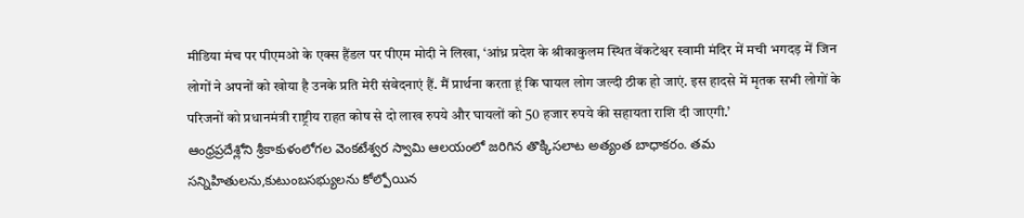मीडिया मंच पर पीएमओ के एक्स हैंडल पर पीएम मोदी ने लिखा, ‘आंध्र प्रदेश के श्रीकाकुलम स्थित वेंकटेश्वर स्वामी मंदिर में मची भगदड़ में जिन लोगों ने अपनों को खोया है उनके प्रति मेरी संवेदनाएं हैं. मैं प्रार्थना करता हूं कि घायल लोग जल्दी ठीक हो जाएं. इस हादसे में मृतक सभी लोगों के परिजनों को प्रधानमंत्री राष्ट्रीय राहत कोष से दो लाख रुपये और घायलों को 50 हजार रुपये की सहायता राशि दी जाएगी.’
ఆంధ్రప్రదేశ్లోని శ్రీకాకుళంలోగల వెంకటేశ్వర స్వామి ఆలయంలో జరిగిన తొక్కిసలాట అత్యంత బాధాకరం. తమ సన్నిహితులను,కుటుంబసభ్యులను కోల్పోయిన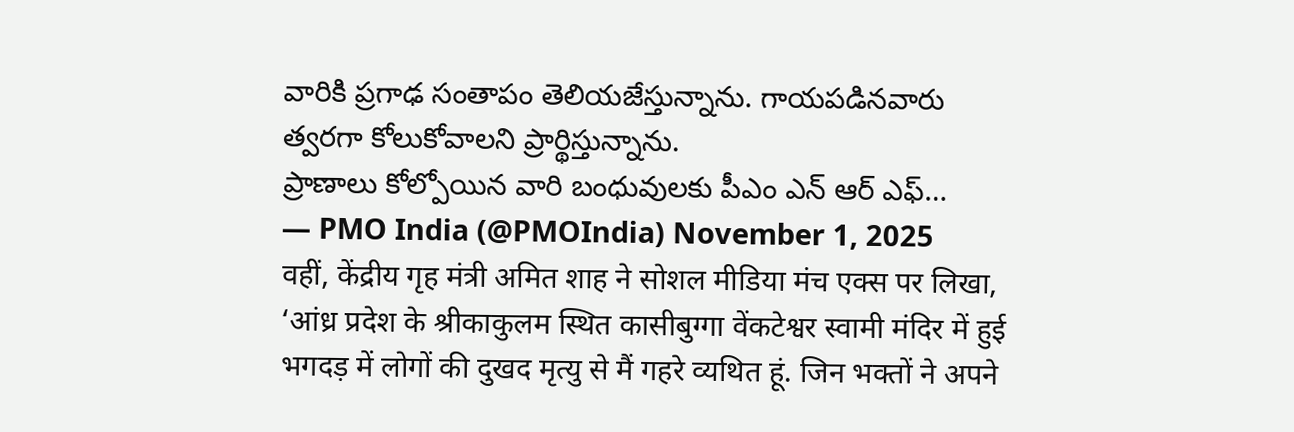వారికి ప్రగాఢ సంతాపం తెలియజేస్తున్నాను. గాయపడినవారు త్వరగా కోలుకోవాలని ప్రార్థిస్తున్నాను.
ప్రాణాలు కోల్పోయిన వారి బంధువులకు పీఎం ఎన్ ఆర్ ఎఫ్…
— PMO India (@PMOIndia) November 1, 2025
वहीं, केंद्रीय गृह मंत्री अमित शाह ने सोशल मीडिया मंच एक्स पर लिखा, ‘आंध्र प्रदेश के श्रीकाकुलम स्थित कासीबुग्गा वेंकटेश्वर स्वामी मंदिर में हुई भगदड़ में लोगों की दुखद मृत्यु से मैं गहरे व्यथित हूं. जिन भक्तों ने अपने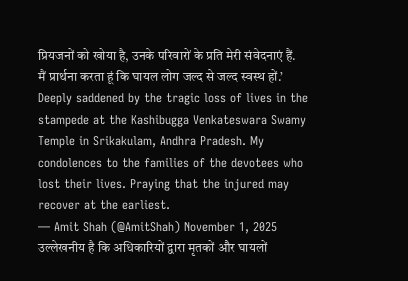प्रियजनों को खोया है, उनके परिवारों के प्रति मेरी संवेदनाएं हैं. मैं प्रार्थना करता हूं कि घायल लोग जल्द से जल्द स्वस्थ हों.’
Deeply saddened by the tragic loss of lives in the stampede at the Kashibugga Venkateswara Swamy Temple in Srikakulam, Andhra Pradesh. My condolences to the families of the devotees who lost their lives. Praying that the injured may recover at the earliest.
— Amit Shah (@AmitShah) November 1, 2025
उल्लेखनीय है कि अधिकारियों द्वारा मृतकों और घायलों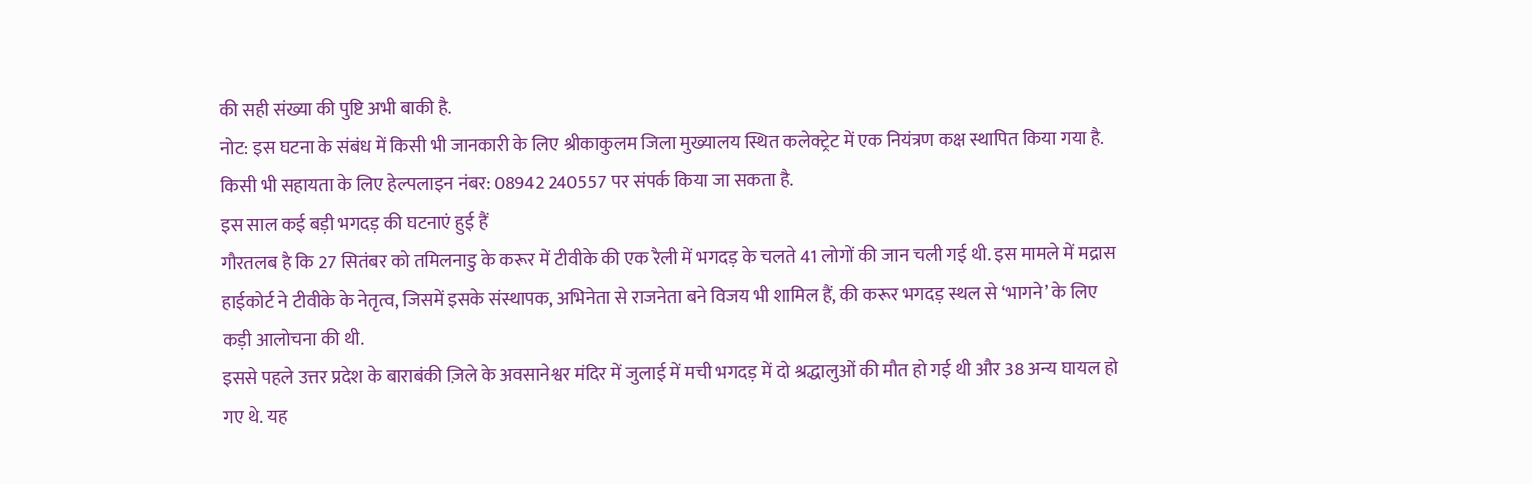की सही संख्या की पुष्टि अभी बाकी है.
नोट: इस घटना के संबंध में किसी भी जानकारी के लिए श्रीकाकुलम जिला मुख्यालय स्थित कलेक्ट्रेट में एक नियंत्रण कक्ष स्थापित किया गया है. किसी भी सहायता के लिए हेल्पलाइन नंबर: 08942 240557 पर संपर्क किया जा सकता है.
इस साल कई बड़ी भगदड़ की घटनाएं हुई हैं
गौरतलब है कि 27 सितंबर को तमिलनाडु के करूर में टीवीके की एक रैली में भगदड़ के चलते 41 लोगों की जान चली गई थी. इस मामले में मद्रास हाईकोर्ट ने टीवीके के नेतृत्व, जिसमें इसके संस्थापक, अभिनेता से राजनेता बने विजय भी शामिल हैं, की करूर भगदड़ स्थल से ‘भागने’ के लिए कड़ी आलोचना की थी.
इससे पहले उत्तर प्रदेश के बाराबंकी ज़िले के अवसानेश्वर मंदिर में जुलाई में मची भगदड़ में दो श्रद्धालुओं की मौत हो गई थी और 38 अन्य घायल हो गए थे. यह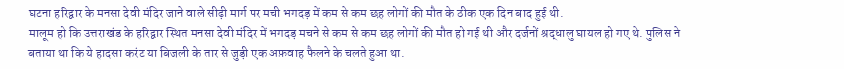घटना हरिद्वार के मनसा देवी मंदिर जाने वाले सीढ़ी मार्ग पर मची भगदड़ में कम से कम छह लोगों की मौत के ठीक एक दिन बाद हुई थी.
मालूम हो कि उत्तराखंड के हरिद्वार स्थित मनसा देवी मंदिर में भगदड़ मचने से कम से कम छह लोगों की मौत हो गई थी और दर्जनों श्रद्धालु घायल हो गए थे. पुलिस ने बताया था कि ये हादसा करंट या बिजली के तार से जुड़ी एक अफ़वाह फैलने के चलते हुआ था.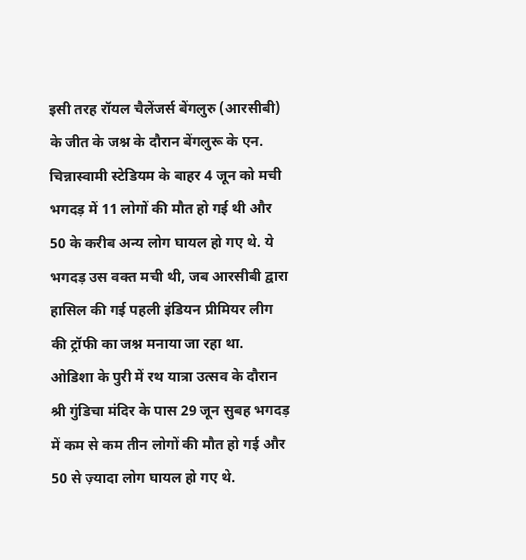इसी तरह रॉयल चैलेंजर्स बेंगलुरु (आरसीबी) के जीत के जश्न के दौरान बेंगलुरू के एन. चिन्नास्वामी स्टेडियम के बाहर 4 जून को मची भगदड़ में 11 लोगों की मौत हो गई थी और 50 के करीब अन्य लोग घायल हो गए थे. ये भगदड़ उस वक्त मची थी, जब आरसीबी द्वारा हासिल की गई पहली इंडियन प्रीमियर लीग की ट्रॉफी का जश्न मनाया जा रहा था.
ओडिशा के पुरी में रथ यात्रा उत्सव के दौरान श्री गुंडिचा मंदिर के पास 29 जून सुबह भगदड़ में कम से कम तीन लोगों की मौत हो गई और 50 से ज़्यादा लोग घायल हो गए थे.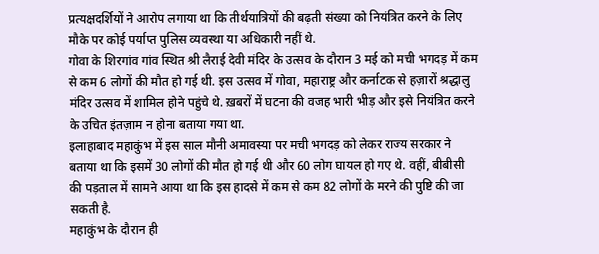प्रत्यक्षदर्शियों ने आरोप लगाया था कि तीर्थयात्रियों की बढ़ती संख्या को नियंत्रित करने के लिए मौके पर कोई पर्याप्त पुलिस व्यवस्था या अधिकारी नहीं थे.
गोवा के शिरगांव गांव स्थित श्री लैराई देवी मंदिर के उत्सव के दौरान 3 मई को मची भगदड़ में कम से कम 6 लोगों की मौत हो गई थी. इस उत्सव में गोवा, महाराष्ट्र और कर्नाटक से हज़ारों श्रद्धालु मंदिर उत्सव में शामिल होने पहुंचे थे. ख़बरों में घटना की वजह भारी भीड़ और इसे नियंत्रित करने के उचित इंतज़ाम न होना बताया गया था.
इलाहाबाद महाकुंभ में इस साल मौनी अमावस्या पर मची भगदड़ को लेकर राज्य सरकार ने बताया था कि इसमें 30 लोगों की मौत हो गई थी और 60 लोग घायल हो गए थे. वहीं, बीबीसी की पड़ताल में सामने आया था कि इस हादसे में कम से कम 82 लोगों के मरने की पुष्टि की जा सकती है.
महाकुंभ के दौरान ही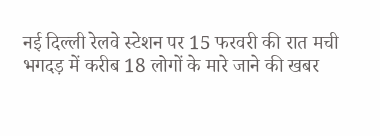नई दिल्ली रेलवे स्टेशन पर 15 फरवरी की रात मची भगदड़ में करीब 18 लोगों के मारे जाने की खबर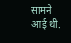सामने आई थी.